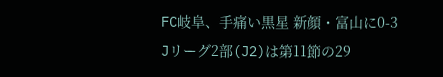FC岐阜、手痛い黒星 新顔・富山に0-3
Jリーグ2部(J2)は第11節の29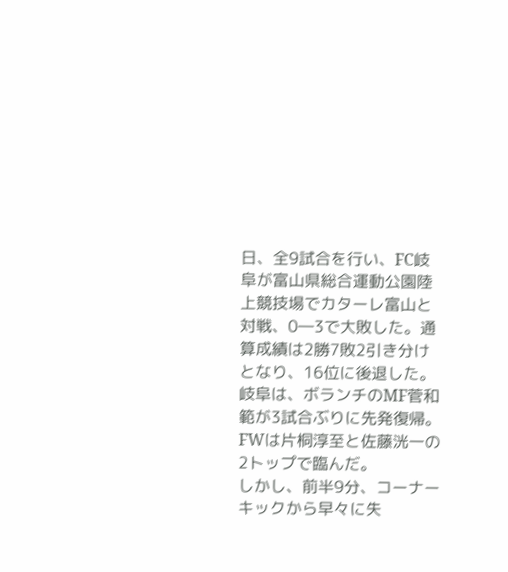日、全9試合を行い、FC岐阜が富山県総合運動公園陸上競技場でカターレ富山と対戦、0―3で大敗した。通算成績は2勝7敗2引き分けとなり、16位に後退した。
岐阜は、ボランチのMF菅和範が3試合ぶりに先発復帰。FWは片桐淳至と佐藤洸一の2トップで臨んだ。
しかし、前半9分、コーナーキックから早々に失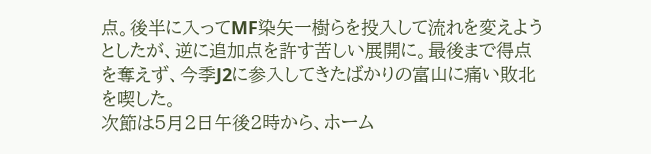点。後半に入ってMF染矢一樹らを投入して流れを変えようとしたが、逆に追加点を許す苦しい展開に。最後まで得点を奪えず、今季J2に参入してきたばかりの富山に痛い敗北を喫した。
次節は5月2日午後2時から、ホーム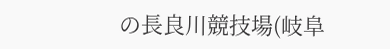の長良川競技場(岐阜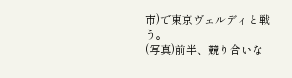市)で東京ヴェルディと戦う。
(写真)前半、競り合いな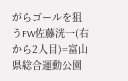がらゴールを狙うFW佐藤洸一(右から2人目)=富山県総合運動公園